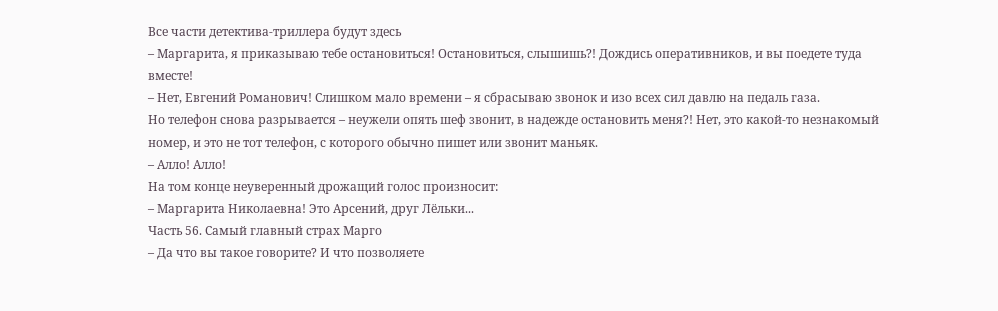Все части детектива-триллера будут здесь
– Маргарита, я приказываю тебе остановиться! Остановиться, слышишь?! Дождись оперативников, и вы поедете туда вместе!
– Нет, Евгений Романович! Слишком мало времени – я сбрасываю звонок и изо всех сил давлю на педаль газа.
Но телефон снова разрывается – неужели опять шеф звонит, в надежде остановить меня?! Нет, это какой-то незнакомый номер, и это не тот телефон, с которого обычно пишет или звонит маньяк.
– Алло! Алло!
На том конце неуверенный дрожащий голос произносит:
– Маргарита Николаевна! Это Арсений, друг Лёльки...
Часть 56. Самый главный страх Марго
– Да что вы такое говорите? И что позволяете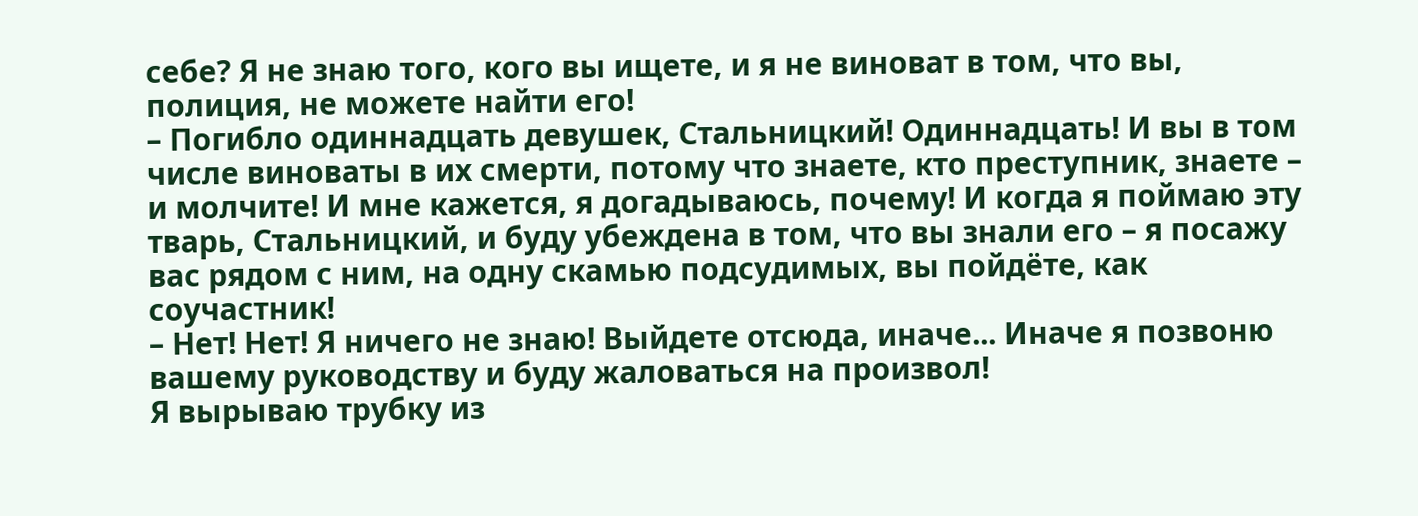себе? Я не знаю того, кого вы ищете, и я не виноват в том, что вы, полиция, не можете найти его!
– Погибло одиннадцать девушек, Стальницкий! Одиннадцать! И вы в том числе виноваты в их смерти, потому что знаете, кто преступник, знаете – и молчите! И мне кажется, я догадываюсь, почему! И когда я поймаю эту тварь, Стальницкий, и буду убеждена в том, что вы знали его – я посажу вас рядом с ним, на одну скамью подсудимых, вы пойдёте, как соучастник!
– Нет! Нет! Я ничего не знаю! Выйдете отсюда, иначе... Иначе я позвоню вашему руководству и буду жаловаться на произвол!
Я вырываю трубку из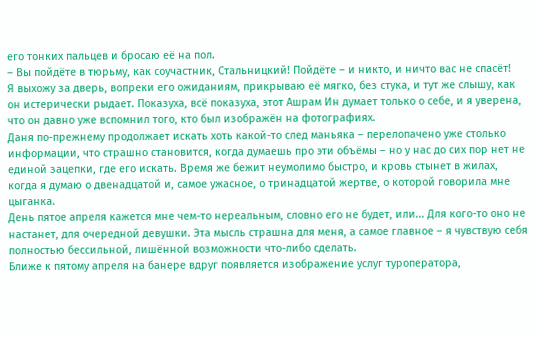его тонких пальцев и бросаю её на пол.
– Вы пойдёте в тюрьму, как соучастник, Стальницкий! Пойдёте – и никто, и ничто вас не спасёт!
Я выхожу за дверь, вопреки его ожиданиям, прикрываю её мягко, без стука, и тут же слышу, как он истерически рыдает. Показуха, всё показуха, этот Ашрам Ин думает только о себе, и я уверена, что он давно уже вспомнил того, кто был изображён на фотографиях.
Даня по-прежнему продолжает искать хоть какой-то след маньяка – перелопачено уже столько информации, что страшно становится, когда думаешь про эти объёмы – но у нас до сих пор нет не единой зацепки, где его искать. Время же бежит неумолимо быстро, и кровь стынет в жилах, когда я думаю о двенадцатой и, самое ужасное, о тринадцатой жертве, о которой говорила мне цыганка.
День пятое апреля кажется мне чем-то нереальным, словно его не будет, или... Для кого-то оно не настанет, для очередной девушки. Эта мысль страшна для меня, а самое главное – я чувствую себя полностью бессильной, лишённой возможности что-либо сделать.
Ближе к пятому апреля на банере вдруг появляется изображение услуг туроператора,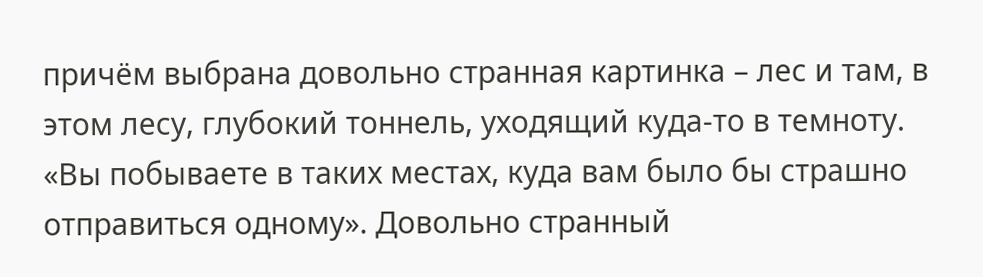причём выбрана довольно странная картинка – лес и там, в этом лесу, глубокий тоннель, уходящий куда-то в темноту. «Вы побываете в таких местах, куда вам было бы страшно отправиться одному». Довольно странный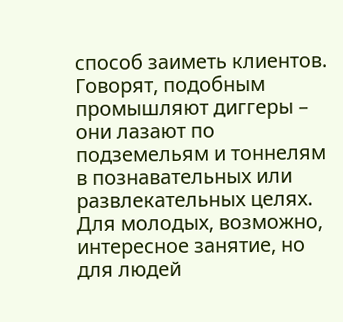способ заиметь клиентов. Говорят, подобным промышляют диггеры – они лазают по подземельям и тоннелям в познавательных или развлекательных целях. Для молодых, возможно, интересное занятие, но для людей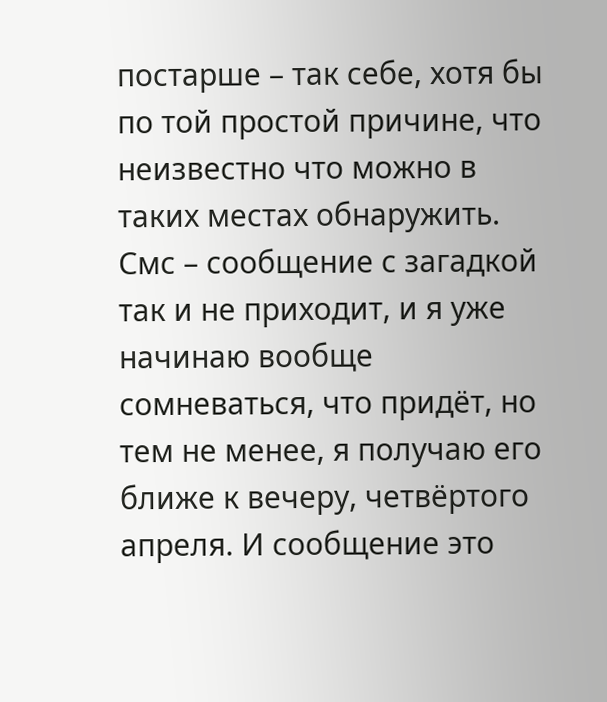постарше – так себе, хотя бы по той простой причине, что неизвестно что можно в таких местах обнаружить. Смс – сообщение с загадкой так и не приходит, и я уже начинаю вообще сомневаться, что придёт, но тем не менее, я получаю его ближе к вечеру, четвёртого апреля. И сообщение это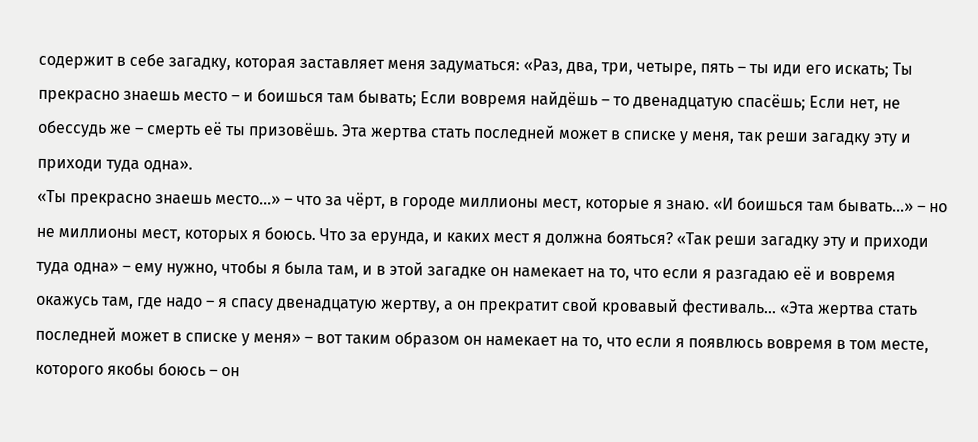содержит в себе загадку, которая заставляет меня задуматься: «Раз, два, три, четыре, пять – ты иди его искать; Ты прекрасно знаешь место – и боишься там бывать; Если вовремя найдёшь – то двенадцатую спасёшь; Если нет, не обессудь же – смерть её ты призовёшь. Эта жертва стать последней может в списке у меня, так реши загадку эту и приходи туда одна».
«Ты прекрасно знаешь место...» – что за чёрт, в городе миллионы мест, которые я знаю. «И боишься там бывать...» – но не миллионы мест, которых я боюсь. Что за ерунда, и каких мест я должна бояться? «Так реши загадку эту и приходи туда одна» – ему нужно, чтобы я была там, и в этой загадке он намекает на то, что если я разгадаю её и вовремя окажусь там, где надо – я спасу двенадцатую жертву, а он прекратит свой кровавый фестиваль... «Эта жертва стать последней может в списке у меня» – вот таким образом он намекает на то, что если я появлюсь вовремя в том месте, которого якобы боюсь – он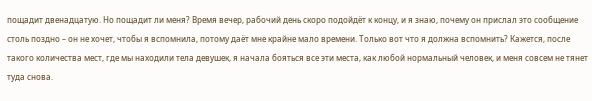пощадит двенадцатую. Но пощадит ли меня? Время вечер, рабочий день скоро подойдёт к концу, и я знаю, почему он прислал это сообщение столь поздно – он не хочет, чтобы я вспомнила, потому даёт мне крайне мало времени. Только вот что я должна вспомнить? Кажется, после такого количества мест, где мы находили тела девушек, я начала бояться все эти места, как любой нормальный человек, и меня совсем не тянет туда снова.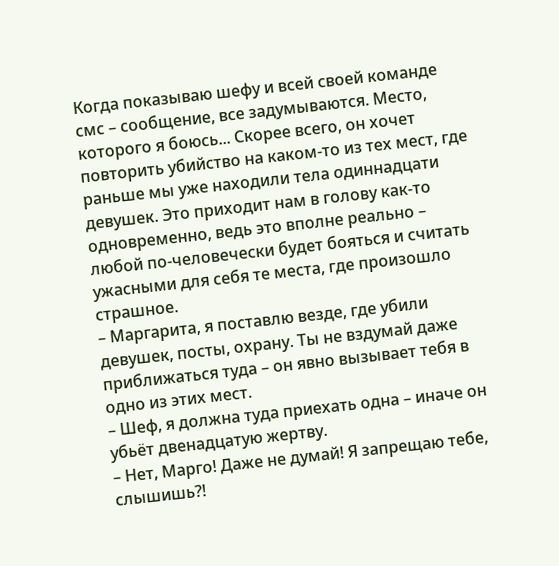Когда показываю шефу и всей своей команде смс – сообщение, все задумываются. Место, которого я боюсь... Скорее всего, он хочет повторить убийство на каком-то из тех мест, где раньше мы уже находили тела одиннадцати девушек. Это приходит нам в голову как-то одновременно, ведь это вполне реально – любой по-человечески будет бояться и считать ужасными для себя те места, где произошло страшное.
– Маргарита, я поставлю везде, где убили девушек, посты, охрану. Ты не вздумай даже приближаться туда – он явно вызывает тебя в одно из этих мест.
– Шеф, я должна туда приехать одна – иначе он убьёт двенадцатую жертву.
– Нет, Марго! Даже не думай! Я запрещаю тебе, слышишь?!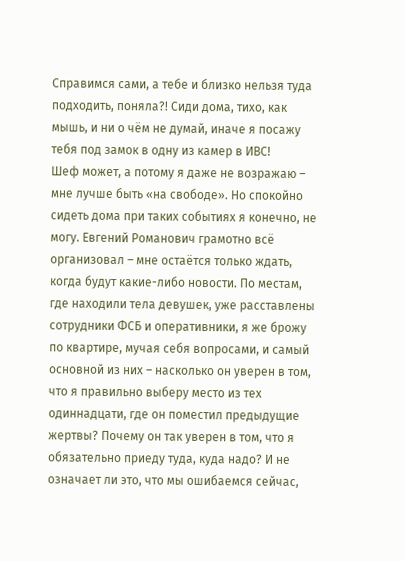Справимся сами, а тебе и близко нельзя туда подходить, поняла?! Сиди дома, тихо, как мышь, и ни о чём не думай, иначе я посажу тебя под замок в одну из камер в ИВС!
Шеф может, а потому я даже не возражаю – мне лучше быть «на свободе». Но спокойно сидеть дома при таких событиях я конечно, не могу. Евгений Романович грамотно всё организовал – мне остаётся только ждать, когда будут какие-либо новости. По местам, где находили тела девушек, уже расставлены сотрудники ФСБ и оперативники, я же брожу по квартире, мучая себя вопросами, и самый основной из них – насколько он уверен в том, что я правильно выберу место из тех одиннадцати, где он поместил предыдущие жертвы? Почему он так уверен в том, что я обязательно приеду туда, куда надо? И не означает ли это, что мы ошибаемся сейчас,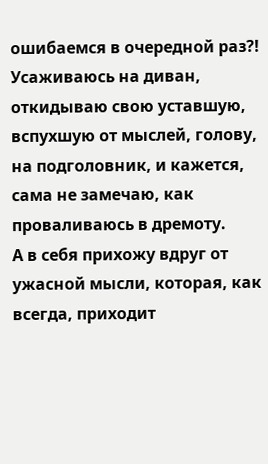ошибаемся в очередной раз?!
Усаживаюсь на диван, откидываю свою уставшую, вспухшую от мыслей, голову, на подголовник, и кажется, сама не замечаю, как проваливаюсь в дремоту.
А в себя прихожу вдруг от ужасной мысли, которая, как всегда, приходит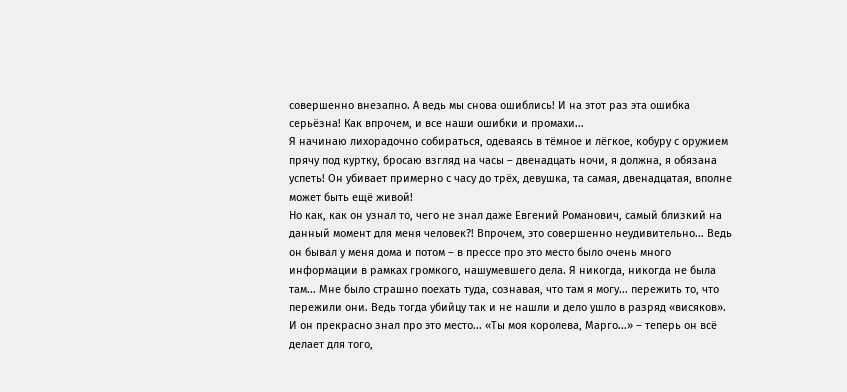совершенно внезапно. А ведь мы снова ошиблись! И на этот раз эта ошибка серьёзна! Как впрочем, и все наши ошибки и промахи...
Я начинаю лихорадочно собираться, одеваясь в тёмное и лёгкое, кобуру с оружием прячу под куртку, бросаю взгляд на часы – двенадцать ночи, я должна, я обязана успеть! Он убивает примерно с часу до трёх, девушка, та самая, двенадцатая, вполне может быть ещё живой!
Но как, как он узнал то, чего не знал даже Евгений Романович, самый близкий на данный момент для меня человек?! Впрочем, это совершенно неудивительно... Ведь он бывал у меня дома и потом – в прессе про это место было очень много информации в рамках громкого, нашумевшего дела. Я никогда, никогда не была там... Мне было страшно поехать туда, сознавая, что там я могу... пережить то, что пережили они. Ведь тогда убийцу так и не нашли и дело ушло в разряд «висяков». И он прекрасно знал про это место... «Ты моя королева, Марго...» – теперь он всё делает для того,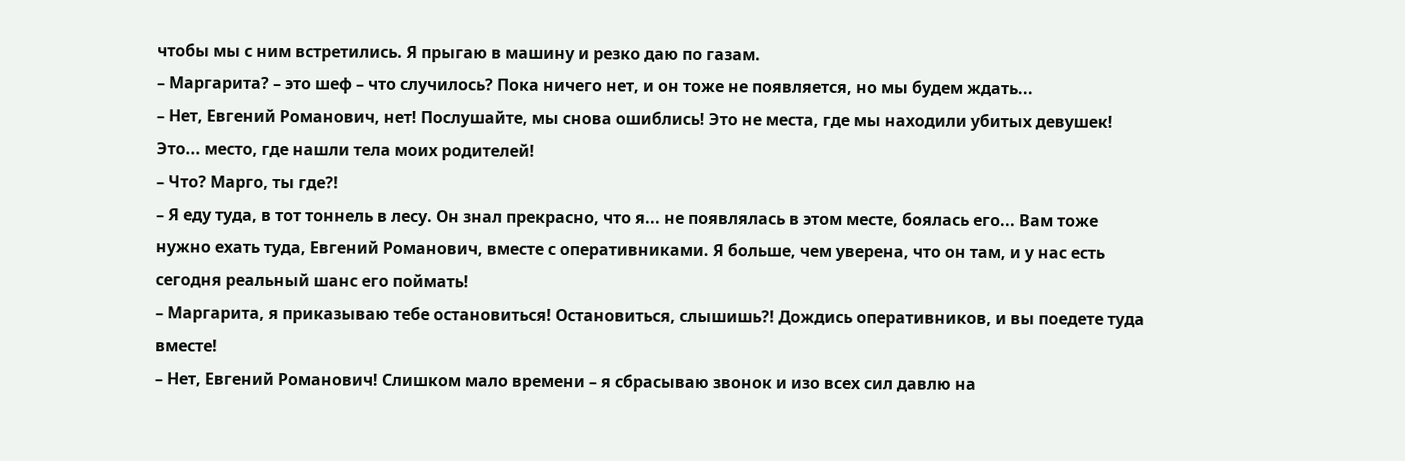чтобы мы с ним встретились. Я прыгаю в машину и резко даю по газам.
– Маргарита? – это шеф – что случилось? Пока ничего нет, и он тоже не появляется, но мы будем ждать...
– Нет, Евгений Романович, нет! Послушайте, мы снова ошиблись! Это не места, где мы находили убитых девушек! Это... место, где нашли тела моих родителей!
– Что? Марго, ты где?!
– Я еду туда, в тот тоннель в лесу. Он знал прекрасно, что я... не появлялась в этом месте, боялась его... Вам тоже нужно ехать туда, Евгений Романович, вместе с оперативниками. Я больше, чем уверена, что он там, и у нас есть сегодня реальный шанс его поймать!
– Маргарита, я приказываю тебе остановиться! Остановиться, слышишь?! Дождись оперативников, и вы поедете туда вместе!
– Нет, Евгений Романович! Слишком мало времени – я сбрасываю звонок и изо всех сил давлю на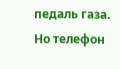педаль газа.
Но телефон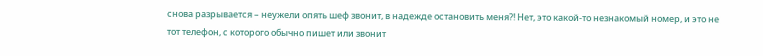снова разрывается – неужели опять шеф звонит, в надежде остановить меня?! Нет, это какой-то незнакомый номер, и это не тот телефон, с которого обычно пишет или звонит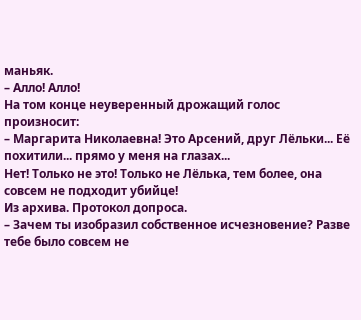маньяк.
– Алло! Алло!
На том конце неуверенный дрожащий голос произносит:
– Маргарита Николаевна! Это Арсений, друг Лёльки... Её похитили... прямо у меня на глазах...
Нет! Только не это! Только не Лёлька, тем более, она совсем не подходит убийце!
Из архива. Протокол допроса.
– Зачем ты изобразил собственное исчезновение? Разве тебе было совсем не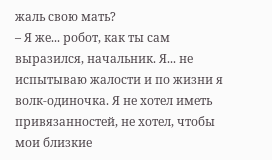жаль свою мать?
– Я же... робот, как ты сам выразился, начальник. Я... не испытываю жалости и по жизни я волк-одиночка. Я не хотел иметь привязанностей, не хотел, чтобы мои близкие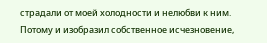страдали от моей холодности и нелюбви к ним. Потому и изобразил собственное исчезновение,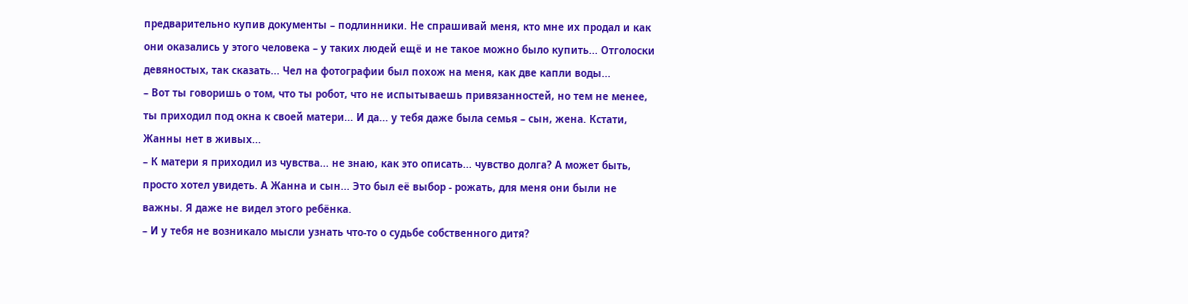предварительно купив документы – подлинники. Не спрашивай меня, кто мне их продал и как они оказались у этого человека – у таких людей ещё и не такое можно было купить... Отголоски девяностых, так сказать... Чел на фотографии был похож на меня, как две капли воды...
– Вот ты говоришь о том, что ты робот, что не испытываешь привязанностей, но тем не менее, ты приходил под окна к своей матери... И да... у тебя даже была семья – сын, жена. Кстати, Жанны нет в живых...
– К матери я приходил из чувства... не знаю, как это описать... чувство долга? А может быть, просто хотел увидеть. А Жанна и сын... Это был её выбор - рожать, для меня они были не важны. Я даже не видел этого ребёнка.
– И у тебя не возникало мысли узнать что-то о судьбе собственного дитя?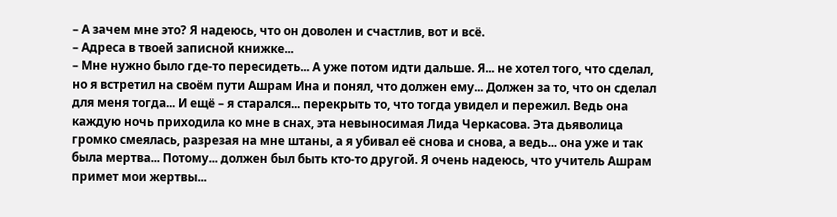– А зачем мне это? Я надеюсь, что он доволен и счастлив, вот и всё.
– Адреса в твоей записной книжке...
– Мне нужно было где-то пересидеть... А уже потом идти дальше. Я... не хотел того, что сделал, но я встретил на своём пути Ашрам Ина и понял, что должен ему... Должен за то, что он сделал для меня тогда... И ещё – я старался... перекрыть то, что тогда увидел и пережил. Ведь она каждую ночь приходила ко мне в снах, эта невыносимая Лида Черкасова. Эта дьяволица громко смеялась, разрезая на мне штаны, а я убивал её снова и снова, а ведь... она уже и так была мертва... Потому... должен был быть кто-то другой. Я очень надеюсь, что учитель Ашрам примет мои жертвы...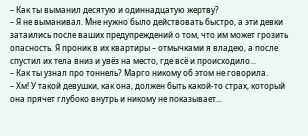– Как ты выманил десятую и одиннадцатую жертву?
– Я не выманивал. Мне нужно было действовать быстро, а эти девки затаились после ваших предупреждений о том, что им может грозить опасность. Я проник в их квартиры – отмычками я владею, а после спустил их тела вниз и увёз на место, где всё и происходило...
– Как ты узнал про тоннель? Марго никому об этом не говорила.
– Хм! У такой девушки, как она, должен быть какой-то страх, который она прячет глубоко внутрь и никому не показывает...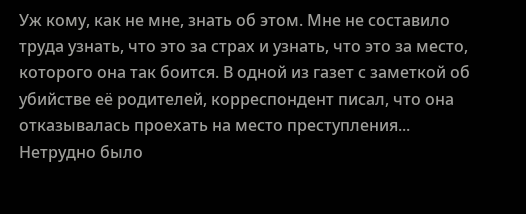Уж кому, как не мне, знать об этом. Мне не составило труда узнать, что это за страх и узнать, что это за место, которого она так боится. В одной из газет с заметкой об убийстве её родителей, корреспондент писал, что она отказывалась проехать на место преступления... Нетрудно было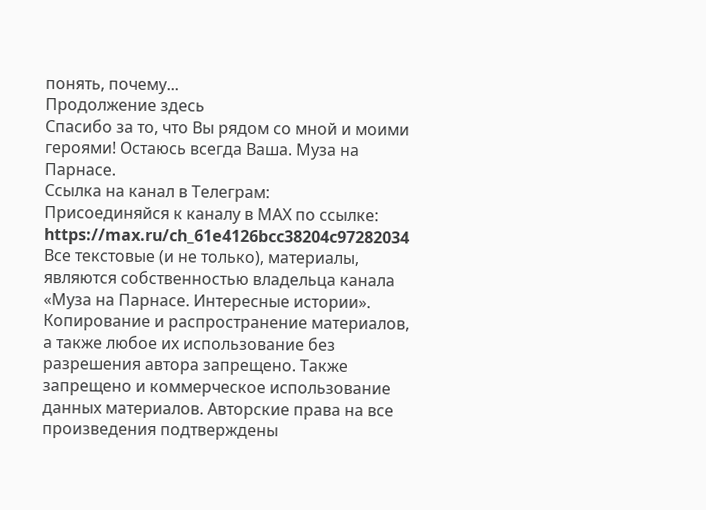понять, почему...
Продолжение здесь
Спасибо за то, что Вы рядом со мной и моими героями! Остаюсь всегда Ваша. Муза на Парнасе.
Ссылка на канал в Телеграм:
Присоединяйся к каналу в МАХ по ссылке: https://max.ru/ch_61e4126bcc38204c97282034
Все текстовые (и не только), материалы, являются собственностью владельца канала «Муза на Парнасе. Интересные истории». Копирование и распространение материалов, а также любое их использование без разрешения автора запрещено. Также запрещено и коммерческое использование данных материалов. Авторские права на все произведения подтверждены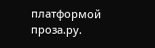платформой проза.ру.